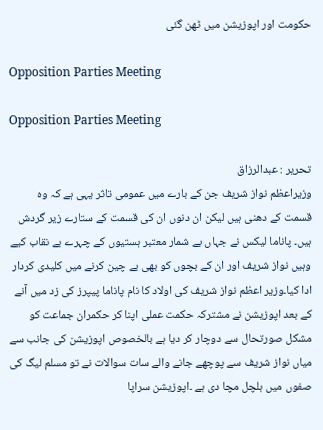حکومت اور اپوزیشن میں ٹھن گئی

Opposition Parties Meeting

Opposition Parties Meeting

تحریر : عبدالرزاق
وزیراعظم نواز شریف جن کے بارے میں عمومی تاثر یہی ہے کہ وہ قسمت کے دھنی ہیں لیکن ان دنوں ان کی قسمت کے ستارے زیر گردش ہیں۔ پاناما لیکس نے جہاں بے شمار معتبر ہستیوں کے چہرے بے نقاب کیے وہیں نواز شریف اور ان کے بچوں کو بھی بے چین کرنے میں کلیدی کردار ادا کیا۔وزیر اعظم نواز شریف کی اولاد کا نام پاناما پیپرز کی زد میں آنے کے بعد اپوزیشن نے مشترکہ حکمت عملی اپنا کر حکمران جماعت کو مشکل صورتحال سے دوچار کر دیا ہے بالخصوص اپوزیشن کی جانب سے میاں نواز شریف سے پوچھے جانے والے سات سوالات نے تو مسلم لیگ کی صفوں میں ہلچل مچا دی ہے ۔اپوزیشن سراپا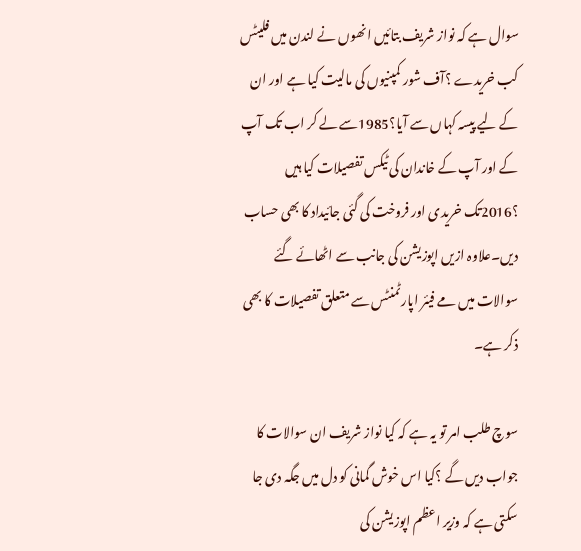سوال ہے کہ نواز شریف بتائیں انھوں نے لندن میں فلیٹس کب خریدے ؟آف شور کمپنیوں کی مالیت کیا ہے اور ان کے لیے پیسہ کہاں سے آیا؟1985سے لے کر اب تک آپ کے اور آپ کے خاندان کی ٹیکس تفصیلات کیا ہیں ؟2016تک خریدی اور فروخت کی گئی جائیداد کا بھی حساب دیں۔علاوہ ازیں اپوزیشن کی جانب سے اٹھائے گئے سوالات میں مے فیئر اپارٹمنٹس سے متعلق تفصیلات کا بھی ذکر ہے۔

سوچ طلب امر تو یہ ہے کہ کیا نواز شریف ان سوالات کا جواب دیں گے ؟کیا اس خوش گمانی کو دل میں جگہ دی جا سکتی ہے کہ وزیر اعظم اپوزیشن کی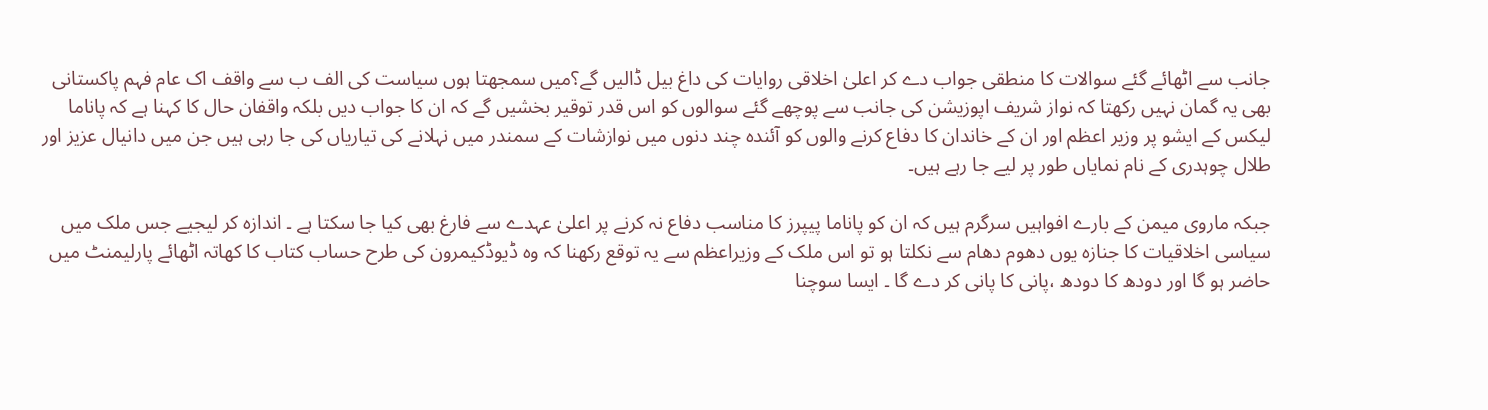جانب سے اٹھائے گئے سوالات کا منطقی جواب دے کر اعلیٰ اخلاقی روایات کی داغ بیل ڈالیں گے؟میں سمجھتا ہوں سیاست کی الف ب سے واقف اک عام فہم پاکستانی بھی یہ گمان نہیں رکھتا کہ نواز شریف اپوزیشن کی جانب سے پوچھے گئے سوالوں کو اس قدر توقیر بخشیں گے کہ ان کا جواب دیں بلکہ واقفان حال کا کہنا ہے کہ پاناما لیکس کے ایشو پر وزیر اعظم اور ان کے خاندان کا دفاع کرنے والوں کو آئندہ چند دنوں میں نوازشات کے سمندر میں نہلانے کی تیاریاں کی جا رہی ہیں جن میں دانیال عزیز اور طلال چوہدری کے نام نمایاں طور پر لیے جا رہے ہیں۔

جبکہ ماروی میمن کے بارے افواہیں سرگرم ہیں کہ ان کو پاناما پیپرز کا مناسب دفاع نہ کرنے پر اعلیٰ عہدے سے فارغ بھی کیا جا سکتا ہے ۔ اندازہ کر لیجیے جس ملک میں سیاسی اخلاقیات کا جنازہ یوں دھوم دھام سے نکلتا ہو تو اس ملک کے وزیراعظم سے یہ توقع رکھنا کہ وہ ڈیوڈکیمرون کی طرح حساب کتاب کا کھاتہ اٹھائے پارلیمنٹ میں حاضر ہو گا اور دودھ کا دودھ ،پانی کا پانی کر دے گا ۔ ایسا سوچنا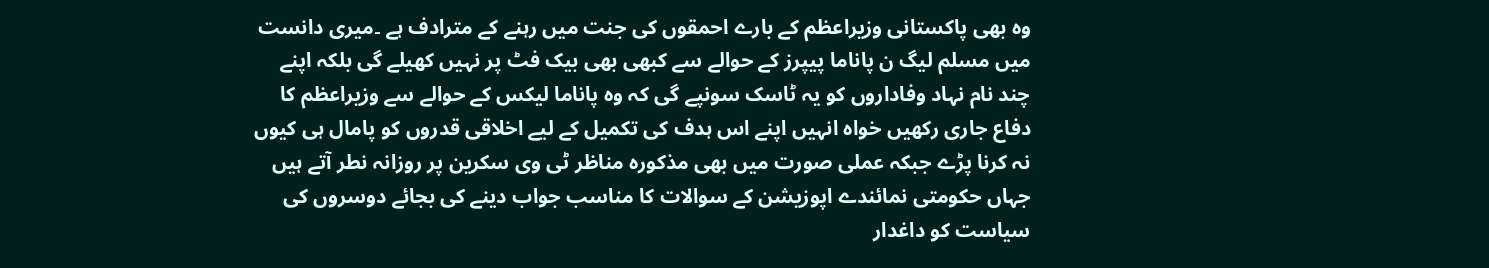وہ بھی پاکستانی وزیراعظم کے بارے احمقوں کی جنت میں رہنے کے مترادف ہے ۔میری دانست میں مسلم لیگ ن پاناما پیپرز کے حوالے سے کبھی بھی بیک فٹ پر نہیں کھیلے گی بلکہ اپنے چند نام نہاد وفاداروں کو یہ ٹاسک سونپے گی کہ وہ پاناما لیکس کے حوالے سے وزیراعظم کا دفاع جاری رکھیں خواہ انہیں اپنے اس ہدف کی تکمیل کے لیے اخلاقی قدروں کو پامال ہی کیوں نہ کرنا پڑے جبکہ عملی صورت میں بھی مذکورہ مناظر ٹی وی سکرین پر روزانہ نطر آتے ہیں جہاں حکومتی نمائندے اپوزیشن کے سوالات کا مناسب جواب دینے کی بجائے دوسروں کی سیاست کو داغدار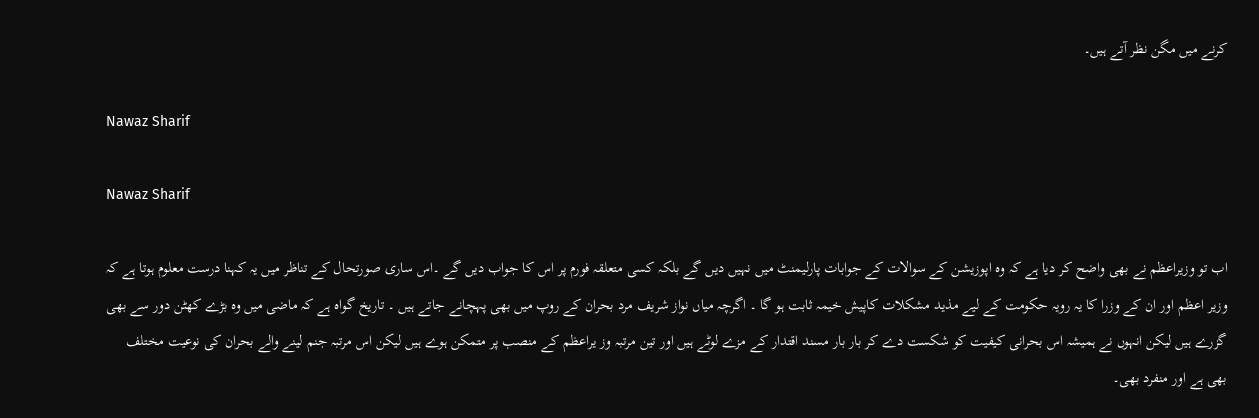کرنے میں مگن نظر آتے ہیں۔

Nawaz Sharif

Nawaz Sharif

اب تو وزیراعظم نے بھی واضح کر دیا ہے کہ وہ اپوزیشن کے سوالات کے جوابات پارلیمنٹ میں نہیں دیں گے بلکہ کسی متعلقہ فورم پر اس کا جواب دیں گے ۔اس ساری صورتحال کے تناظر میں یہ کہنا درست معلوم ہوتا ہے کہ وزیر اعظم اور ان کے وزرا کا یہ رویہ حکومت کے لیے مذید مشکلات کاپیش خیمہ ثابت ہو گا ۔ اگرچہ میاں نواز شریف مرد بحران کے روپ میں بھی پہچانے جاتے ہیں ۔ تاریخ گواہ ہے کہ ماضی میں وہ بڑے کھٹن دور سے بھی گزرے ہیں لیکن انہوں نے ہمیشہ اس بحرانی کیفیت کو شکست دے کر بار بار مسند اقتدار کے مزے لوٹے ہیں اور تین مرتبہ وز یراعظم کے منصب پر متمکن ہوے ہیں لیکن اس مرتبہ جنم لینے والے بحران کی نوعیت مختلف بھی ہے اور منفرد بھی۔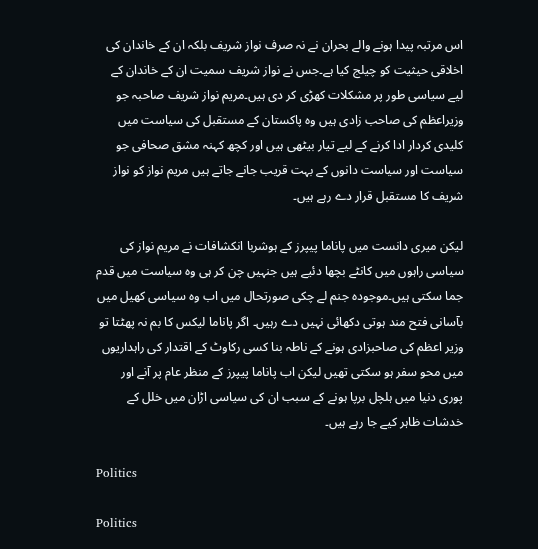اس مرتبہ پیدا ہونے والے بحران نے نہ صرف نواز شریف بلکہ ان کے خاندان کی اخلاقی حیثیت کو چیلج کیا ہے۔جس نے نواز شریف سمیت ان کے خاندان کے لیے سیاسی طور پر مشکلات کھڑی کر دی ہیں۔مریم نواز شریف صاحبہ جو وزیراعظم کی صاحب زادی ہیں وہ پاکستان کے مستقبل کی سیاست میں کلیدی کردار ادا کرنے کے لیے تیار بیٹھی ہیں اور کچھ کہنہ مشق صحافی جو سیاست اور سیاست دانوں کے بہت قریب جانے جاتے ہیں مریم نواز کو نواز شریف کا مستقبل قرار دے رہے ہیں۔

لیکن میری دانست میں پاناما پیپرز کے ہوشربا انکشافات نے مریم نواز کی سیاسی راہوں میں کانٹے بچھا دئیے ہیں جنہیں چن کر ہی وہ سیاست میں قدم جما سکتی ہیں۔موجودہ جنم لے چکی صورتحال میں اب وہ سیاسی کھیل میں بآسانی فتح مند ہوتی دکھائی نہیں دے رہیں۔ اگر پاناما لیکس کا بم نہ پھٹتا تو وزیر اعظم کی صاحبزادی ہونے کے ناطہ بنا کسی رکاوٹ کے اقتدار کی راہداریوں میں محو سفر ہو سکتی تھیں لیکن اب پاناما پیپرز کے منظر عام پر آنے اور پوری دنیا میں ہلچل برپا ہونے کے سبب ان کی سیاسی اڑان میں خلل کے خدشات ظاہر کیے جا رہے ہیں۔

Politics

Politics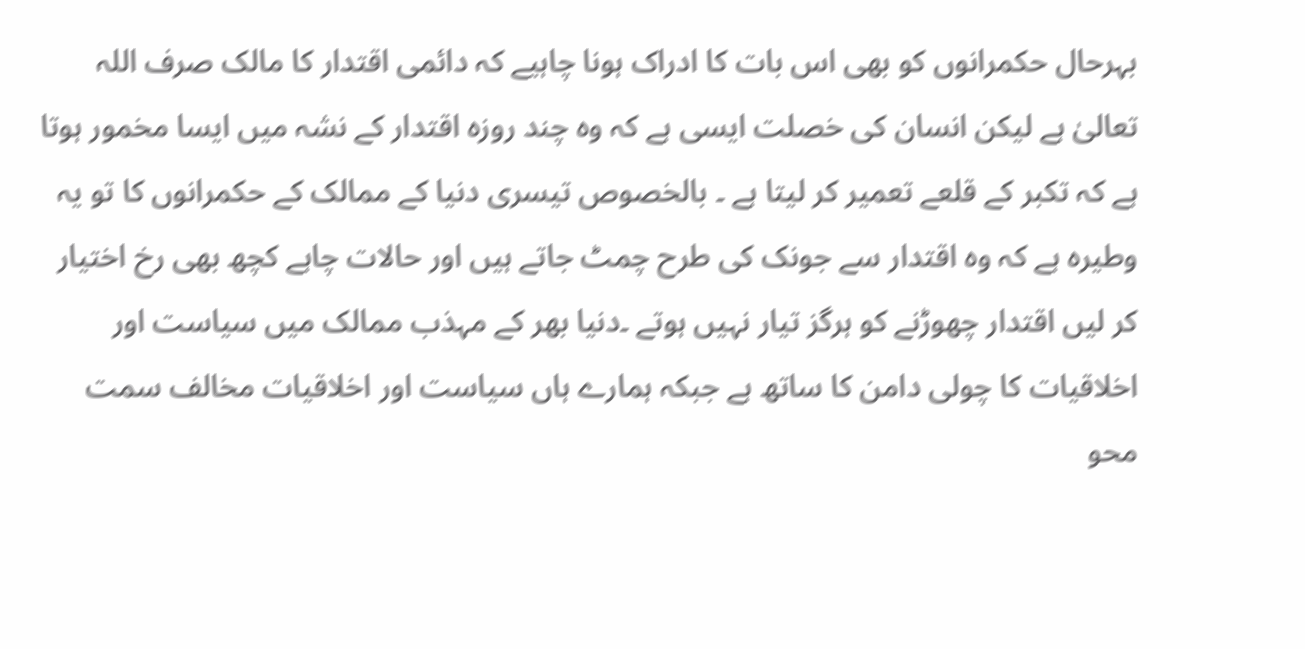بہرحال حکمرانوں کو بھی اس بات کا ادراک ہونا چاہیے کہ دائمی اقتدار کا مالک صرف اللہ تعالیٰ ہے لیکن انسان کی خصلت ایسی ہے کہ وہ چند روزہ اقتدار کے نشہ میں ایسا مخمور ہوتا ہے کہ تکبر کے قلعے تعمیر کر لیتا ہے ۔ بالخصوص تیسری دنیا کے ممالک کے حکمرانوں کا تو یہ وطیرہ ہے کہ وہ اقتدار سے جونک کی طرح چمٹ جاتے ہیں اور حالات چاہے کچھ بھی رخ اختیار کر لیں اقتدار چھوڑنے کو ہرگز تیار نہیں ہوتے ۔دنیا بھر کے مہذب ممالک میں سیاست اور اخلاقیات کا چولی دامن کا ساتھ ہے جبکہ ہمارے ہاں سیاست اور اخلاقیات مخالف سمت محو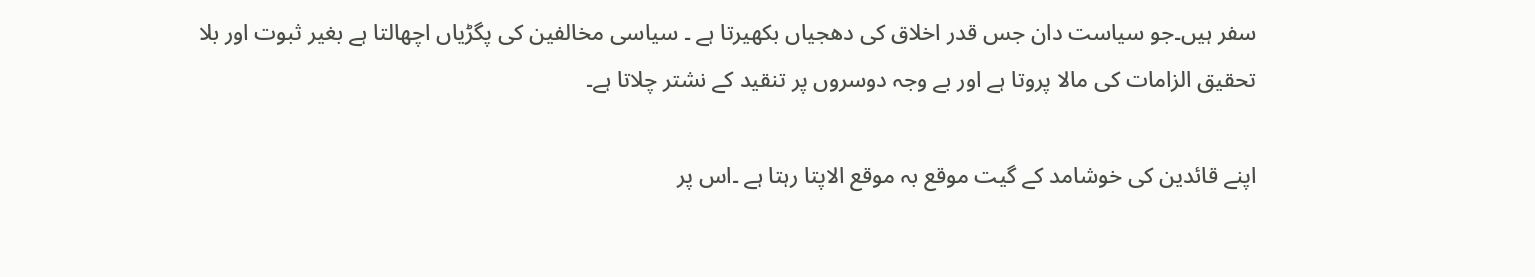سفر ہیں۔جو سیاست دان جس قدر اخلاق کی دھجیاں بکھیرتا ہے ۔ سیاسی مخالفین کی پگڑیاں اچھالتا ہے بغیر ثبوت اور بلا تحقیق الزامات کی مالا پروتا ہے اور بے وجہ دوسروں پر تنقید کے نشتر چلاتا ہے۔

اپنے قائدین کی خوشامد کے گیت موقع بہ موقع الاپتا رہتا ہے ۔اس پر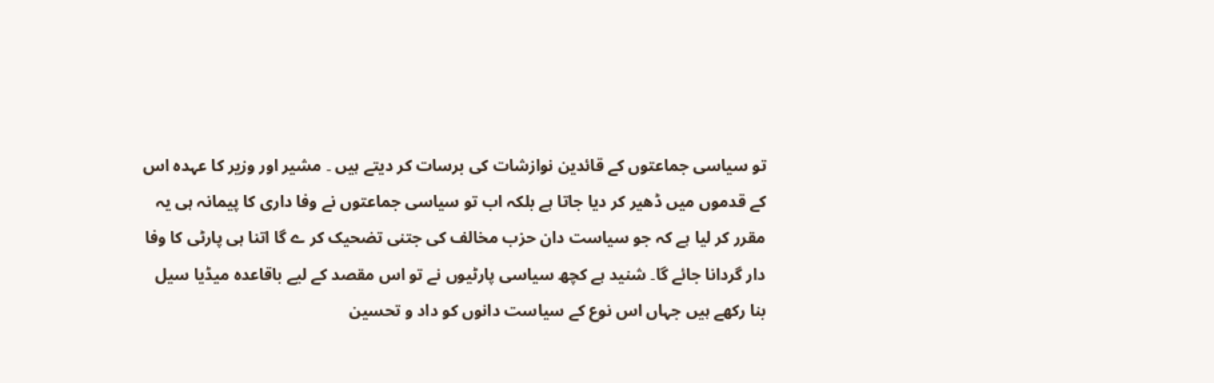تو سیاسی جماعتوں کے قائدین نوازشات کی برسات کر دیتے ہیں ۔ مشیر اور وزیر کا عہدہ اس کے قدموں میں ڈھیر کر دیا جاتا ہے بلکہ اب تو سیاسی جماعتوں نے وفا داری کا پیمانہ ہی یہ مقرر کر لیا ہے کہ جو سیاست دان حزب مخالف کی جتنی تضحیک کر ے گا اتنا ہی پارٹی کا وفا دار گردانا جائے گا۔ شنید ہے کچھ سیاسی پارٹیوں نے تو اس مقصد کے لیے باقاعدہ میڈیا سیل بنا رکھے ہیں جہاں اس نوع کے سیاست دانوں کو داد و تحسین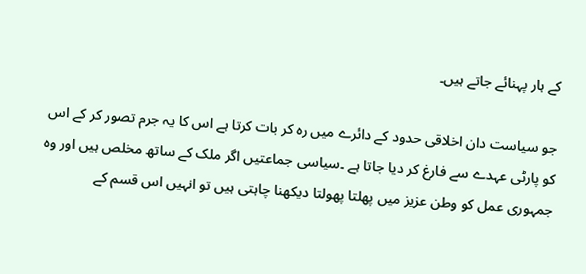کے ہار پہنائے جاتے ہیں۔

جو سیاست دان اخلاقی حدود کے دائرے میں رہ کر بات کرتا ہے اس کا یہ جرم تصور کر کے اس کو پارٹی عہدے سے فارغ کر دیا جاتا ہے ۔سیاسی جماعتیں اگر ملک کے ساتھ مخلص ہیں اور وہ جمہوری عمل کو وطن عزیز میں پھلتا پھولتا دیکھنا چاہتی ہیں تو انہیں اس قسم کے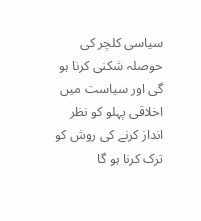سیاسی کلچر کی حوصلہ شکنی کرنا ہو گی اور سیاست میں اخلاقی پہلو کو نظر انداز کرنے کی روش کو ترک کرنا ہو گا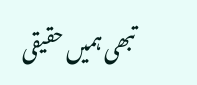تبھی ہمیں حقیقی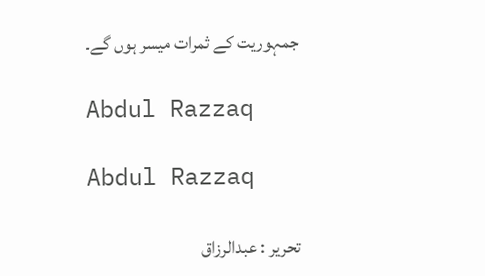جمہوریت کے ثمرات میسر ہوں گے۔

Abdul Razzaq

Abdul Razzaq

تحریر : عبدالرزاق